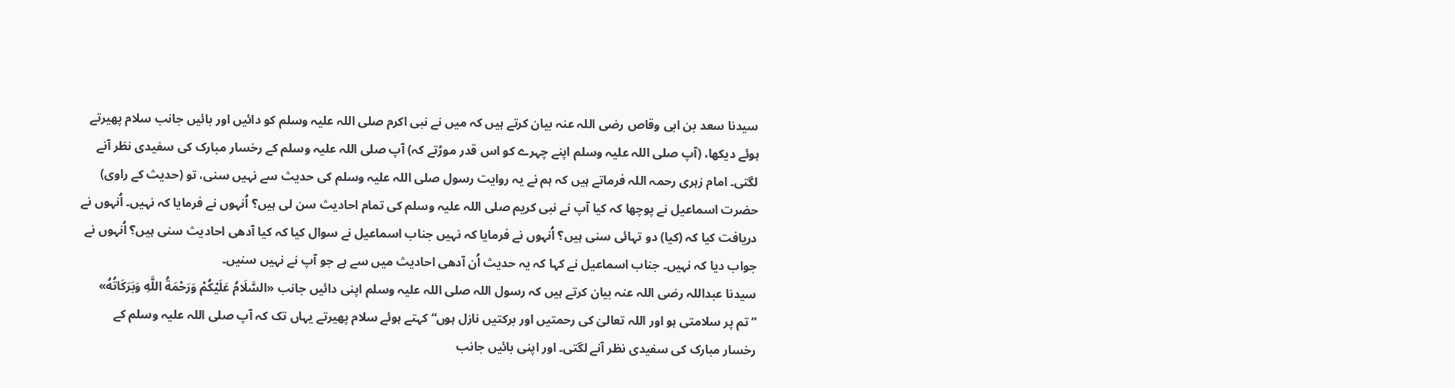سیدنا سعد بن ابی وقاص رضی اللہ عنہ بیان کرتے ہیں کہ میں نے نبی اکرم صلی اللہ علیہ وسلم کو دائیں اور بائیں جانب سلام پھیرتے ہوئے دیکھا، (آپ صلی اللہ علیہ وسلم اپنے چہرے کو اس قدر موڑتے کہ) آپ صلی اللہ علیہ وسلم کے رخسار مبارک کی سفیدی نظر آنے لگتی۔ امام زہری رحمہ اللہ فرماتے ہیں کہ ہم نے یہ روایت رسول صلی اللہ علیہ وسلم کی حدیث سے نہیں سنی، تو (حدیث کے راوی) حضرت اسماعیل نے پوچھا کہ کیا آپ نے نبی کریم صلی اللہ علیہ وسلم کی تمام احادیث سن لی ہیں؟ اُنہوں نے فرمایا کہ نہیں۔ اُنہوں نے دریافت کیا کہ (کیا) دو تہائی سنی ہیں؟ اُنہوں نے فرمایا کہ نہیں جناب اسماعیل نے سوال کیا کہ کیا آدھی احادیث سنی ہیں؟ اُنہوں نے جواب دیا کہ نہیں۔ جناب اسماعیل نے کہا کہ یہ حدیث اُن آدھی احادیث میں سے ہے جو آپ نے نہیں سنیں۔
سیدنا عبداللہ رضی اللہ عنہ بیان کرتے ہیں کہ رسول اللہ صلی اللہ علیہ وسلم اپنی دائیں جانب «السَّلَامُ عَلَيْكُمْ وَرَحْمَةُ اللَّهِ وَبَرَكَاتُهُ» ”تم پر سلامتی ہو اور اللہ تعالیٰ کی رحمتیں اور برکتیں نازل ہوں“ کہتے ہوئے سلام پھیرتے یہاں تک کہ آپ صلی اللہ علیہ وسلم کے رخسار مبارک کی سفیدی نظر آنے لگتی۔ اور اپنی بائیں جانب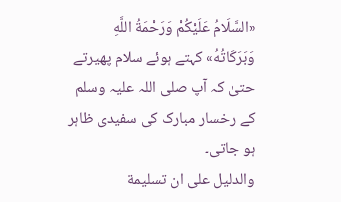«السَّلَامُ عَلَيْكُمْ وَرَحْمَةُ اللَّهِ وَبَرَكَاتُهُ» کہتے ہوئے سلام پھیرتے حتیٰ کہ آپ صلی اللہ علیہ وسلم کے رخسار مبارک کی سفیدی ظاہر ہو جاتی۔
والدليل على ان تسليمة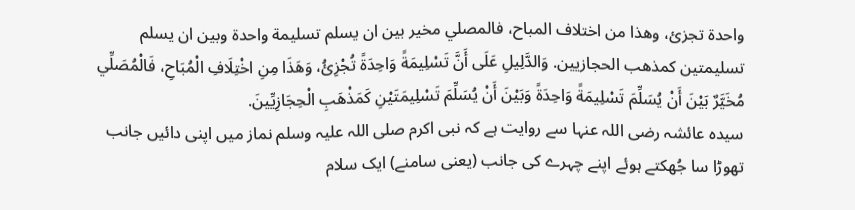واحدة تجزئ، وهذا من اختلاف المباح، فالمصلي مخير بين ان يسلم تسليمة واحدة وبين ان يسلم تسليمتين كمذهب الحجازيين. وَالدَّلِيلِ عَلَى أَنَّ تَسْلِيمَةً وَاحِدَةً تُجْزِئُ، وَهَذَا مِنِ اخْتِلَافِ الْمُبَاحِ، فَالْمُصَلِّي مُخَيَّرٌ بَيْنَ أَنْ يُسَلِّمَ تَسْلِيمَةً وَاحِدَةً وَبَيْنَ أَنْ يُسَلِّمَ تَسْلِيمَتَيْنِ كَمَذْهَبِ الْحِجَازِيِّينَ.
سیدہ عائشہ رضی اللہ عنہا سے روایت ہے کہ نبی اکرم صلی اللہ علیہ وسلم نماز میں اپنی دائیں جانب تھوڑا سا جُھکتے ہوئے اپنے چہرے کی جانب (یعنی سامنے) ایک سلام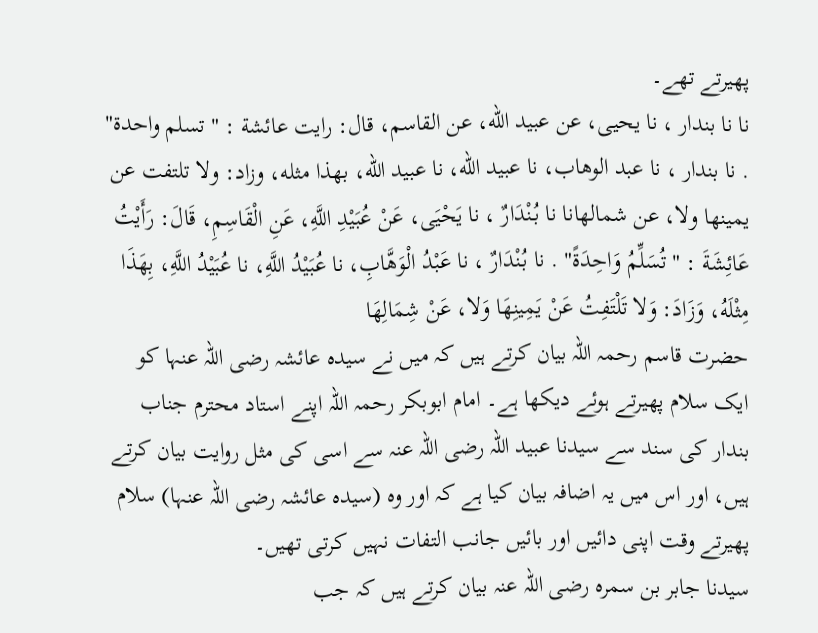پھیرتے تھے۔
نا نا بندار ، نا يحيى، عن عبيد الله، عن القاسم، قال: رايت عائشة : " تسلم واحدة" . نا بندار ، نا عبد الوهاب، نا عبيد الله، نا عبيد الله، بهذا مثله، وزاد: ولا تلتفت عن يمينها ولا، عن شمالهانا نا بُنْدَارٌ ، نا يَحْيَى، عَنْ عُبَيْدِ اللَّهِ، عَنِ الْقَاسِمِ، قَالَ: رَأَيْتُ عَائِشَةَ : " تُسَلِّمُ وَاحِدَةً" . نا بُنْدَارٌ ، نا عَبْدُ الْوَهَّابِ، نا عُبَيْدُ اللَّهِ، نا عُبَيْدُ اللَّهِ، بِهَذَا مِثْلَهُ، وَزَادَ: وَلا تَلْتَفِتُ عَنْ يَمِينِهَا وَلا، عَنْ شِمَالِهَا
حضرت قاسم رحمہ اللہ بیان کرتے ہیں کہ میں نے سیدہ عائشہ رضی اللہ عنہا کو ایک سلام پھیرتے ہوئے دیکھا ہے۔ امام ابوبکر رحمہ اللہ اپنے استاد محترم جناب بندار کی سند سے سیدنا عبید اللہ رضی اللہ عنہ سے اسی کی مثل روایت بیان کرتے ہیں، اور اس میں یہ اضافہ بیان کیا ہے کہ اور وہ (سیدہ عائشہ رضی اللہ عنہا) سلام پھیرتے وقت اپنی دائیں اور بائیں جانب التفات نہیں کرتی تھیں۔
سیدنا جابر بن سمرہ رضی اللہ عنہ بیان کرتے ہیں کہ جب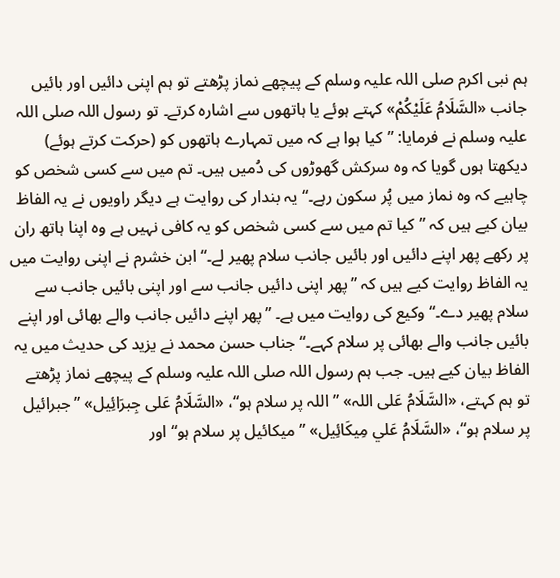ہم نبی اکرم صلی اللہ علیہ وسلم کے پیچھے نماز پڑھتے تو ہم اپنی دائیں اور بائیں جانب «السَّلَامُ عَلَيْكُمْ» کہتے ہوئے یا ہاتھوں سے اشارہ کرتے۔ تو رسول اللہ صلی اللہ علیہ وسلم نے فرمایا: ”کیا ہوا ہے کہ میں تمہارے ہاتھوں کو (حرکت کرتے ہوئے) دیکھتا ہوں گویا کہ وہ سرکش گھوڑوں کی دُمیں ہیں۔ تم میں سے کسی شخص کو چاہیے کہ وہ نماز میں پُر سکون رہے۔“ یہ بندار کی روایت ہے دیگر راویوں نے یہ الفاظ بیان کیے ہیں کہ ”کیا تم میں سے کسی شخص کو یہ کافی نہیں ہے وہ اپنا ہاتھ ران پر رکھے پھر اپنے دائیں اور بائیں جانب سلام پھیر لے۔“ ابن خشرم نے اپنی روایت میں یہ الفاظ روایت کیے ہیں کہ ”پھر اپنی دائیں جانب سے اور اپنی بائیں جانب سے سلام پھیر دے۔“ وکیع کی روایت میں ہے۔ ”پھر اپنے دائیں جانب والے بھائی اور اپنے بائیں جانب والے بھائی پر سلام کہے۔“ جناب حسن محمد نے یزید کی حدیث میں یہ الفاظ بیان کیے ہیں۔ جب ہم رسول اللہ صلی اللہ علیہ وسلم کے پیچھے نماز پڑھتے تو ہم کہتے، «السَّلَامُ عَلی اللہ» ”اللہ پر سلام ہو“، «السَّلَامُ عَلی جِبرَائِیل» ”جبرائیل پر سلام ہو“، «السَّلَامُ عَلي مِيكَائِيل» ”میکائیل پر سلام ہو“ اور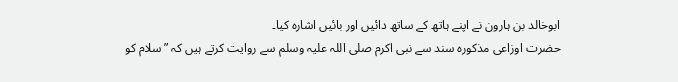ابوخالد بن ہارون نے اپنے ہاتھ کے ساتھ دائیں اور بائیں اشارہ کیا۔
حضرت اوزاعی مذکورہ سند سے نبی اکرم صلی اللہ علیہ وسلم سے روایت کرتے ہیں کہ ”سلام کو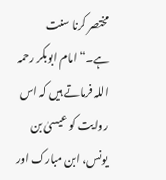مختصر کرنا سنت ہے۔“ امام ابوبکر رحمہ اللہ فرماتے ہیں کہ اس روایت کو عیسیٰ بن یونس، ابن مبارک اور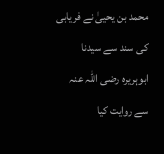محمد بن یحییٰ نے فریابی کی سند سے سیدنا ابوہریرہ رضی اللہ عنہ سے روایت کیا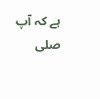ہے کہ آپ صلی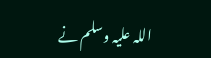اللہ علیہ وسلم نے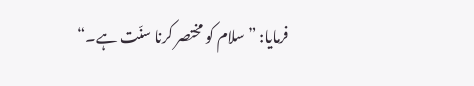فرمایا: ”سلام کو مختصر کرنا سنّت ہے۔“